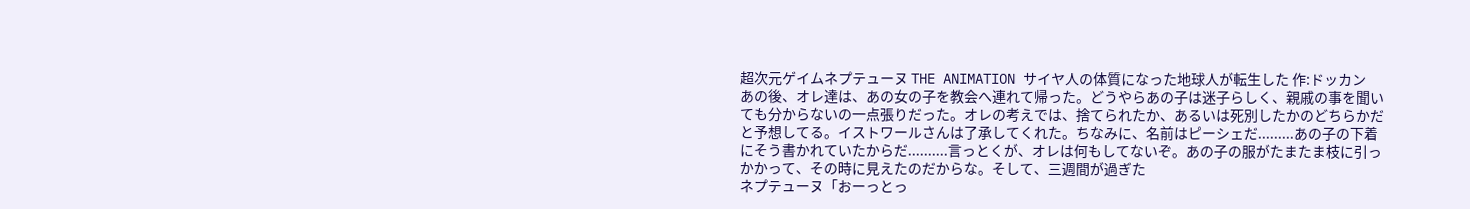超次元ゲイムネプテューヌ THE ANIMATION サイヤ人の体質になった地球人が転生した 作:ドッカン
あの後、オレ達は、あの女の子を教会へ連れて帰った。どうやらあの子は迷子らしく、親戚の事を聞いても分からないの一点張りだった。オレの考えでは、捨てられたか、あるいは死別したかのどちらかだと予想してる。イストワールさんは了承してくれた。ちなみに、名前はピーシェだ.........あの子の下着にそう書かれていたからだ..........言っとくが、オレは何もしてないぞ。あの子の服がたまたま枝に引っかかって、その時に見えたのだからな。そして、三週間が過ぎた
ネプテューヌ「おーっとっ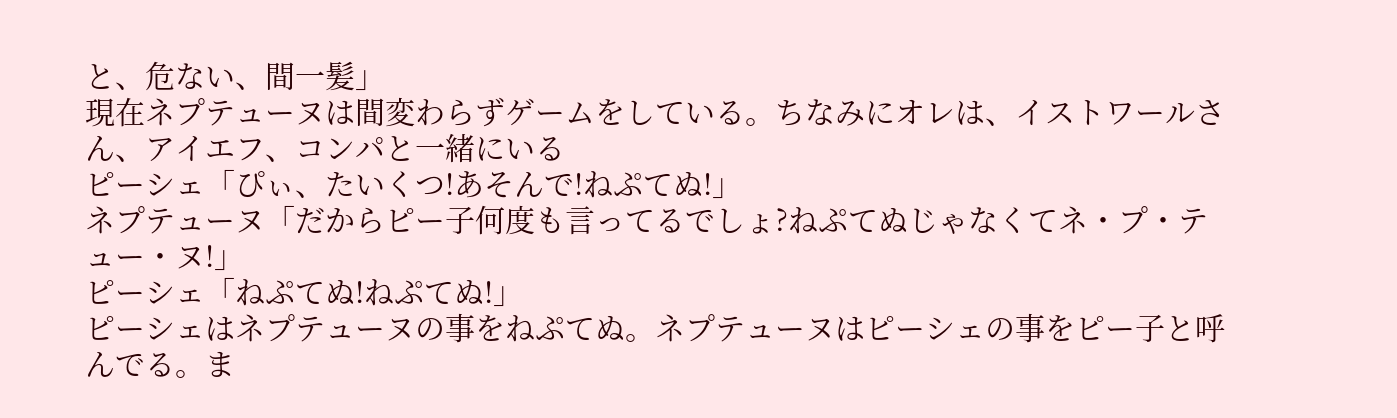と、危ない、間一髪」
現在ネプテューヌは間変わらずゲームをしている。ちなみにオレは、イストワールさん、アイエフ、コンパと一緒にいる
ピーシェ「ぴぃ、たいくつ!あそんで!ねぷてぬ!」
ネプテューヌ「だからピー子何度も言ってるでしょ?ねぷてぬじゃなくてネ・プ・テュー・ヌ!」
ピーシェ「ねぷてぬ!ねぷてぬ!」
ピーシェはネプテューヌの事をねぷてぬ。ネプテューヌはピーシェの事をピー子と呼んでる。ま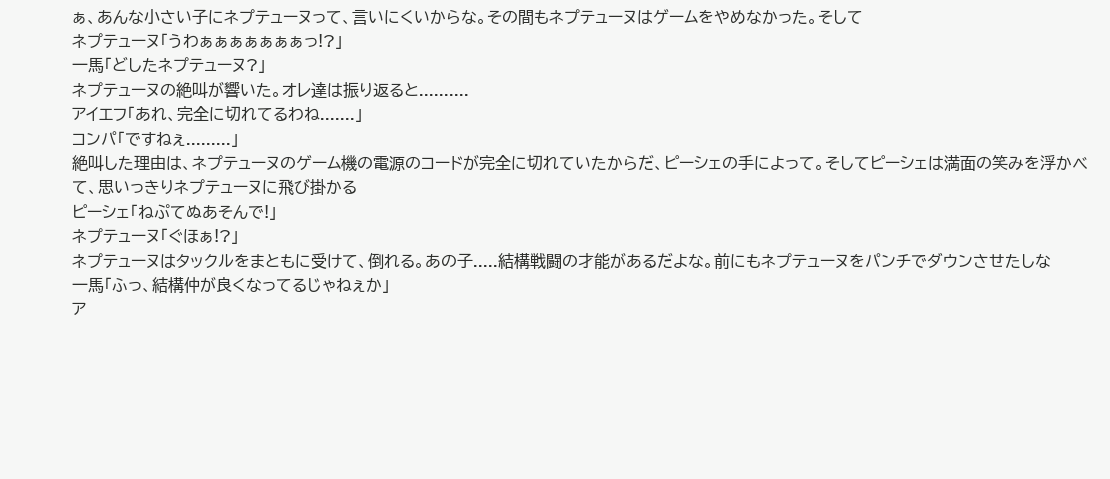ぁ、あんな小さい子にネプテューヌって、言いにくいからな。その間もネプテューヌはゲームをやめなかった。そして
ネプテューヌ「うわぁぁぁぁぁぁぁっ!?」
一馬「どしたネプテューヌ?」
ネプテューヌの絶叫が響いた。オレ達は振り返ると..........
アイエフ「あれ、完全に切れてるわね.......」
コンパ「ですねぇ.........」
絶叫した理由は、ネプテューヌのゲーム機の電源のコードが完全に切れていたからだ、ピーシェの手によって。そしてピーシェは満面の笑みを浮かべて、思いっきりネプテューヌに飛び掛かる
ピーシェ「ねぷてぬあそんで!」
ネプテューヌ「ぐほぁ!?」
ネプテューヌはタックルをまともに受けて、倒れる。あの子.....結構戦闘の才能があるだよな。前にもネプテューヌをパンチでダウンさせたしな
一馬「ふっ、結構仲が良くなってるじゃねぇか」
ア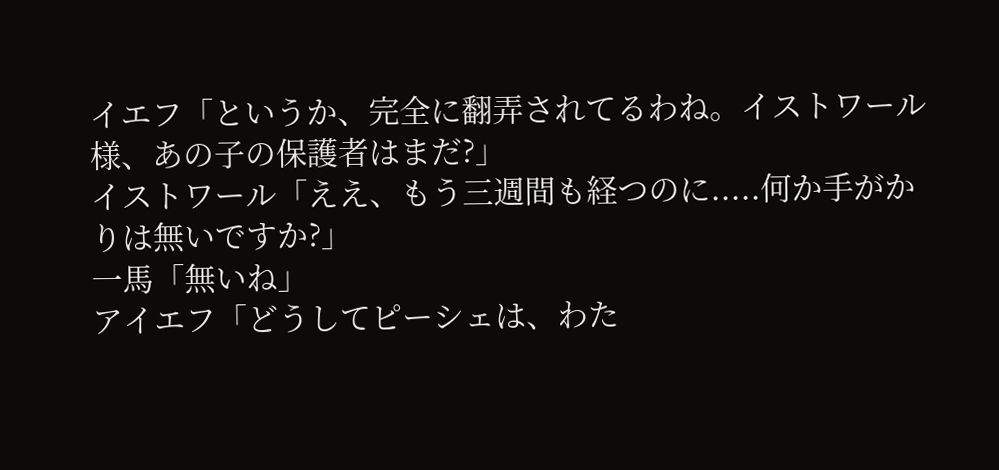イエフ「というか、完全に翻弄されてるわね。イストワール様、あの子の保護者はまだ?」
イストワール「ええ、もう三週間も経つのに.....何か手がかりは無いですか?」
一馬「無いね」
アイエフ「どうしてピーシェは、わた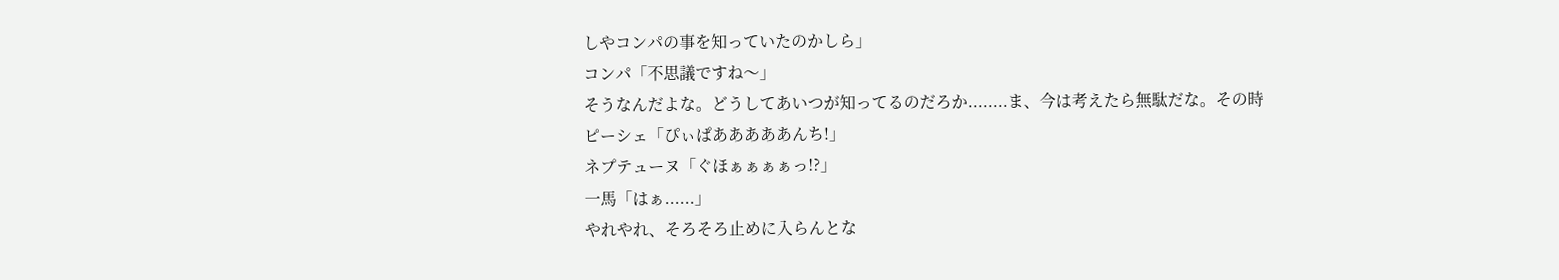しやコンパの事を知っていたのかしら」
コンパ「不思議ですね〜」
そうなんだよな。どうしてあいつが知ってるのだろか........ま、今は考えたら無駄だな。その時
ピーシェ「ぴぃぱあああああんち!」
ネプテューヌ「ぐほぁぁぁぁっ!?」
一馬「はぁ......」
やれやれ、そろそろ止めに入らんとな